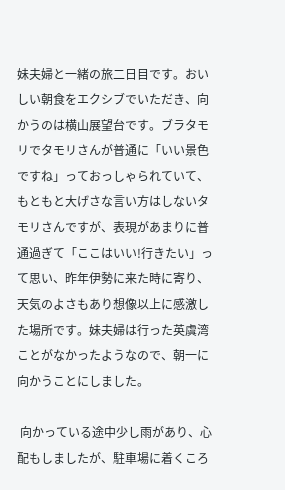妹夫婦と一緒の旅二日目です。おいしい朝食をエクシブでいただき、向かうのは横山展望台です。ブラタモリでタモリさんが普通に「いい景色ですね」っておっしゃられていて、もともと大げさな言い方はしないタモリさんですが、表現があまりに普通過ぎて「ここはいい!行きたい」って思い、昨年伊勢に来た時に寄り、天気のよさもあり想像以上に感激した場所です。妹夫婦は行った英虞湾ことがなかったようなので、朝一に向かうことにしました。

 向かっている途中少し雨があり、心配もしましたが、駐車場に着くころ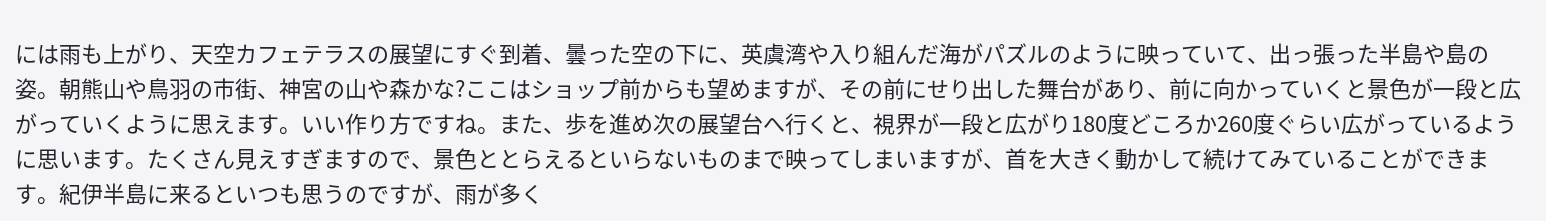には雨も上がり、天空カフェテラスの展望にすぐ到着、曇った空の下に、英虞湾や入り組んだ海がパズルのように映っていて、出っ張った半島や島の姿。朝熊山や鳥羽の市街、神宮の山や森かな?ここはショップ前からも望めますが、その前にせり出した舞台があり、前に向かっていくと景色が一段と広がっていくように思えます。いい作り方ですね。また、歩を進め次の展望台へ行くと、視界が一段と広がり180度どころか260度ぐらい広がっているように思います。たくさん見えすぎますので、景色ととらえるといらないものまで映ってしまいますが、首を大きく動かして続けてみていることができます。紀伊半島に来るといつも思うのですが、雨が多く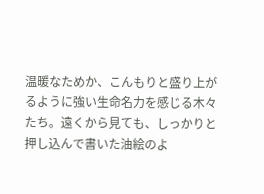温暖なためか、こんもりと盛り上がるように強い生命名力を感じる木々たち。遠くから見ても、しっかりと押し込んで書いた油絵のよ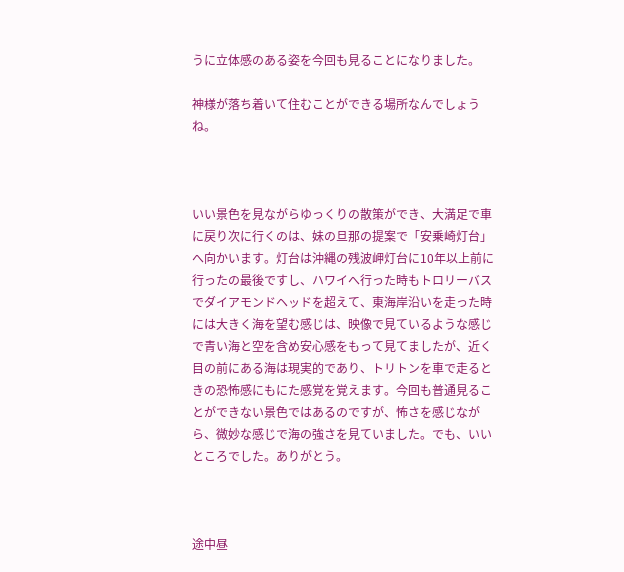うに立体感のある姿を今回も見ることになりました。

神様が落ち着いて住むことができる場所なんでしょうね。



いい景色を見ながらゆっくりの散策ができ、大満足で車に戻り次に行くのは、妹の旦那の提案で「安乗崎灯台」へ向かいます。灯台は沖縄の残波岬灯台に10年以上前に行ったの最後ですし、ハワイへ行った時もトロリーバスでダイアモンドヘッドを超えて、東海岸沿いを走った時には大きく海を望む感じは、映像で見ているような感じで青い海と空を含め安心感をもって見てましたが、近く目の前にある海は現実的であり、トリトンを車で走るときの恐怖感にもにた感覚を覚えます。今回も普通見ることができない景色ではあるのですが、怖さを感じながら、微妙な感じで海の強さを見ていました。でも、いいところでした。ありがとう。



途中昼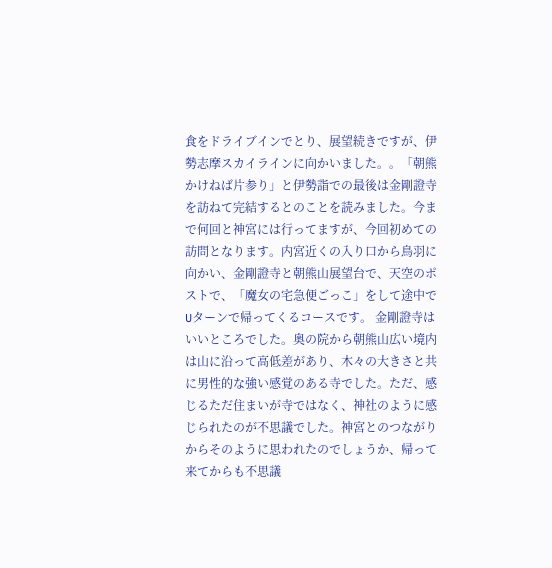食をドライブインでとり、展望続きですが、伊勢志摩スカイラインに向かいました。。「朝熊かけねば片参り」と伊勢詣での最後は金剛證寺を訪ねて完結するとのことを読みました。今まで何回と神宮には行ってますが、今回初めての訪問となります。内宮近くの入り口から鳥羽に向かい、金剛證寺と朝熊山展望台で、天空のポストで、「魔女の宅急便ごっこ」をして途中でUターンで帰ってくるコースです。 金剛證寺はいいところでした。奥の院から朝熊山広い境内は山に沿って高低差があり、木々の大きさと共に男性的な強い感覚のある寺でした。ただ、感じるただ住まいが寺ではなく、神社のように感じられたのが不思議でした。神宮とのつながりからそのように思われたのでしょうか、帰って来てからも不思議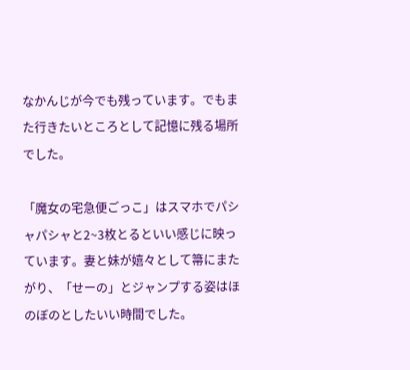なかんじが今でも残っています。でもまた行きたいところとして記憶に残る場所でした。

「魔女の宅急便ごっこ」はスマホでパシャパシャと2~3枚とるといい感じに映っています。妻と妹が嬉々として箒にまたがり、「せーの」とジャンプする姿はほのぼのとしたいい時間でした。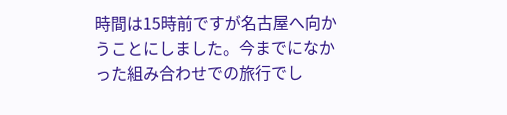時間は15時前ですが名古屋へ向かうことにしました。今までになかった組み合わせでの旅行でし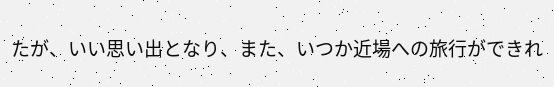たが、いい思い出となり、また、いつか近場への旅行ができれ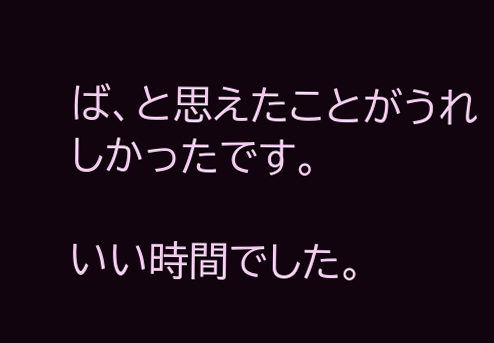ば、と思えたことがうれしかったです。

いい時間でした。